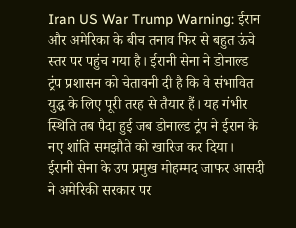Iran US War Trump Warning: ईरान और अमेरिका के बीच तनाव फिर से बहुत ऊंचे स्तर पर पहुंच गया है। ईरानी सेना ने डोनाल्ड ट्रंप प्रशासन को चेतावनी दी है कि वे संभावित युद्ध के लिए पूरी तरह से तैयार हैं। यह गंभीर स्थिति तब पैदा हुई जब डोनाल्ड ट्रंप ने ईरान के नए शांति समझौते को खारिज कर दिया।
ईरानी सेना के उप प्रमुख मोहम्मद जाफर आसदी ने अमेरिकी सरकार पर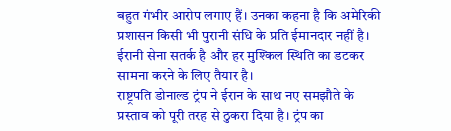बहुत गंभीर आरोप लगाए हैं। उनका कहना है कि अमेरिकी प्रशासन किसी भी पुरानी संधि के प्रति ईमानदार नहीं है। ईरानी सेना सतर्क है और हर मुश्किल स्थिति का डटकर सामना करने के लिए तैयार है।
राष्ट्रपति डोनाल्ड ट्रंप ने ईरान के साथ नए समझौते के प्रस्ताव को पूरी तरह से ठुकरा दिया है। ट्रंप का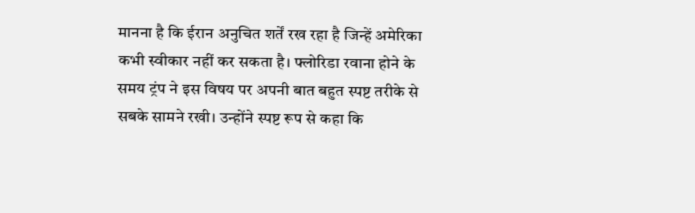मानना है कि ईरान अनुचित शर्तें रख रहा है जिन्हें अमेरिका कभी स्वीकार नहीं कर सकता है। फ्लोरिडा रवाना होने के समय ट्रंप ने इस विषय पर अपनी बात बहुत स्पष्ट तरीके से सबके सामने रखी। उन्होंने स्पष्ट रूप से कहा कि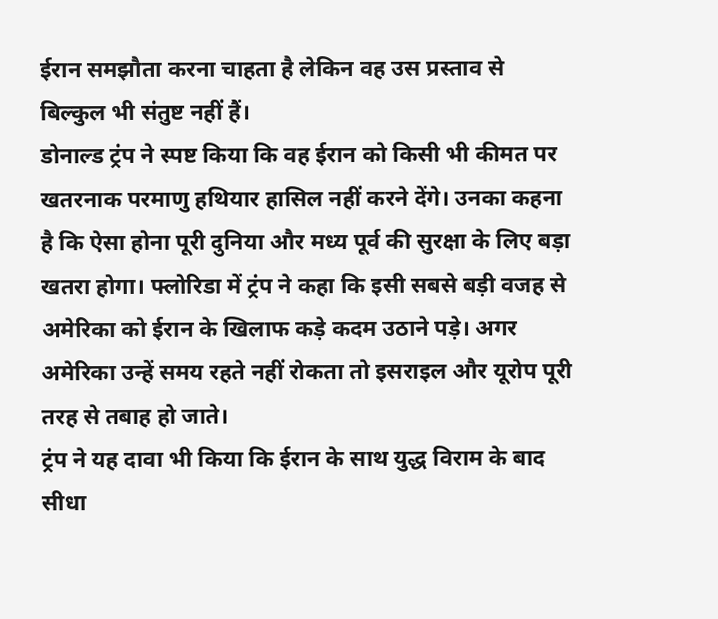ईरान समझौता करना चाहता है लेकिन वह उस प्रस्ताव से बिल्कुल भी संतुष्ट नहीं हैं।
डोनाल्ड ट्रंप ने स्पष्ट किया कि वह ईरान को किसी भी कीमत पर खतरनाक परमाणु हथियार हासिल नहीं करने देंगे। उनका कहना है कि ऐसा होना पूरी दुनिया और मध्य पूर्व की सुरक्षा के लिए बड़ा खतरा होगा। फ्लोरिडा में ट्रंप ने कहा कि इसी सबसे बड़ी वजह से अमेरिका को ईरान के खिलाफ कड़े कदम उठाने पड़े। अगर अमेरिका उन्हें समय रहते नहीं रोकता तो इसराइल और यूरोप पूरी तरह से तबाह हो जाते।
ट्रंप ने यह दावा भी किया कि ईरान के साथ युद्ध विराम के बाद सीधा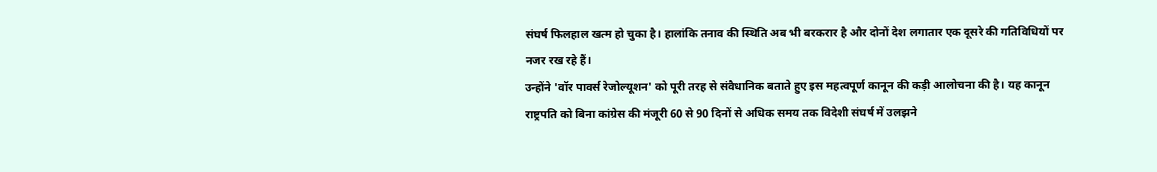संघर्ष फिलहाल खत्म हो चुका है। हालांकि तनाव की स्थिति अब भी बरकरार है और दोनों देश लगातार एक दूसरे की गतिविधियों पर नजर रख रहे हैं।
उन्होंने 'वॉर पावर्स रेजोल्यूशन' को पूरी तरह से संवैधानिक बताते हुए इस महत्वपूर्ण कानून की कड़ी आलोचना की है। यह कानून राष्ट्रपति को बिना कांग्रेस की मंजूरी 60 से 90 दिनों से अधिक समय तक विदेशी संघर्ष में उलझने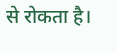से रोकता है।